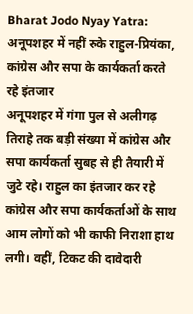Bharat Jodo Nyay Yatra: अनूपशहर में नहीं रुके राहुल-प्रियंका, कांग्रेस और सपा के कार्यकर्ता करते रहे इंतजार
अनूपशहर में गंगा पुल से अलीगढ़ तिराहे तक बड़ी संख्या में कांग्रेस और सपा कार्यकर्ता सुबह से ही तैयारी में जुटे रहे। राहुल का इंतजार कर रहे कांग्रेस और सपा कार्यकर्ताओं के साथ आम लोगों को भी काफी निराशा हाथ लगी। वहीं, टिकट की दावेदारी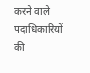करने वाले पदाधिकारियों की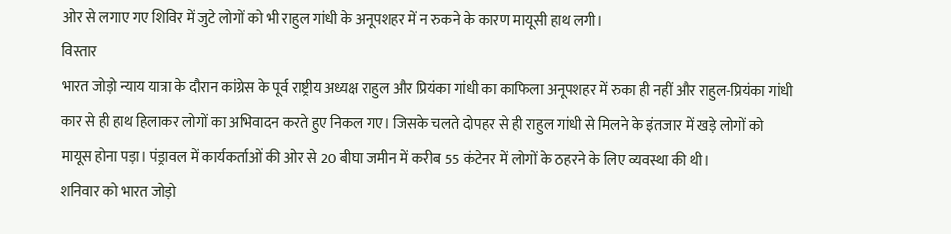ओर से लगाए गए शिविर में जुटे लोगों को भी राहुल गांधी के अनूपशहर में न रुकने के कारण मायूसी हाथ लगी।
विस्तार
भारत जोड़ो न्याय यात्रा के दौरान कांग्रेस के पूर्व राष्ट्रीय अध्यक्ष राहुल और प्रियंका गांधी का काफिला अनूपशहर में रुका ही नहीं और राहुल-प्रियंका गांधी कार से ही हाथ हिलाकर लोगों का अभिवादन करते हुए निकल गए। जिसके चलते दोपहर से ही राहुल गांधी से मिलने के इंतजार में खड़े लोगों को मायूस होना पड़ा। पंड्रावल में कार्यकर्ताओं की ओर से 20 बीघा जमीन में करीब 55 कंटेनर में लोगों के ठहरने के लिए व्यवस्था की थी।
शनिवार को भारत जोड़ो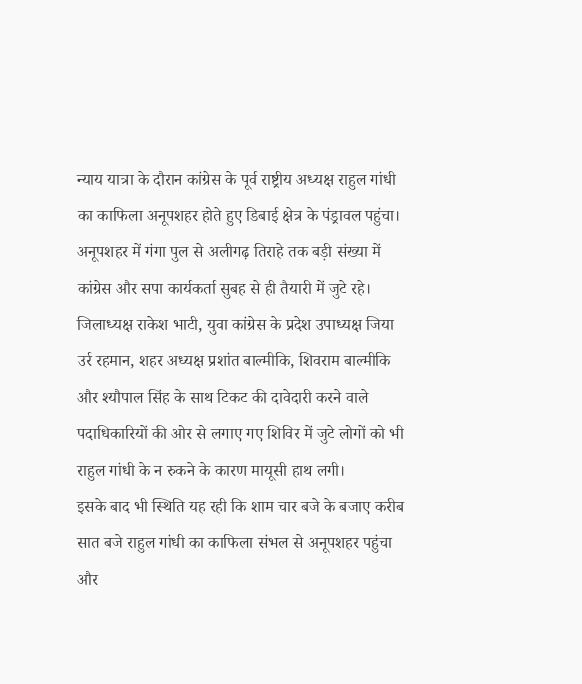न्याय यात्रा के दौरान कांग्रेस के पूर्व राष्ट्रीय अध्यक्ष राहुल गांधी का काफिला अनूपशहर होते हुए डिबाई क्षेत्र के पंड्रावल पहुंचा। अनूपशहर में गंगा पुल से अलीगढ़ तिराहे तक बड़ी संख्या में कांग्रेस और सपा कार्यकर्ता सुबह से ही तैयारी में जुटे रहे। जिलाध्यक्ष राकेश भाटी, युवा कांग्रेस के प्रदेश उपाध्यक्ष जिया उर्र रहमान, शहर अध्यक्ष प्रशांत बाल्मीकि, शिवराम बाल्मीकि और श्यौपाल सिंह के साथ टिकट की दावेदारी करने वाले पदाधिकारियों की ओर से लगाए गए शिविर में जुटे लोगों को भी राहुल गांधी के न रुकने के कारण मायूसी हाथ लगी।
इसके बाद भी स्थिति यह रही कि शाम चार बजे के बजाए करीब सात बजे राहुल गांधी का काफिला संभल से अनूपशहर पहुंचा और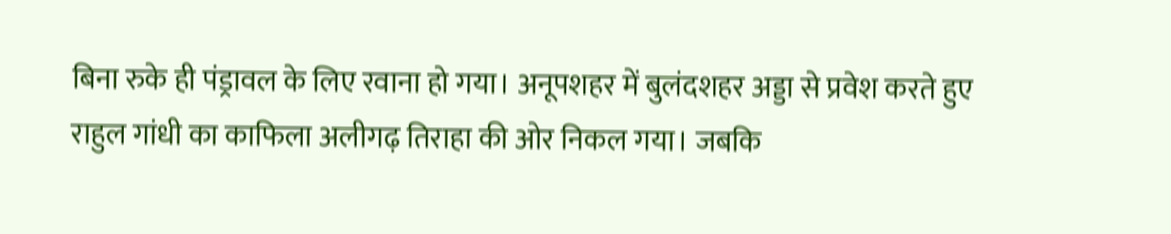बिना रुके ही पंड्रावल के लिए रवाना हो गया। अनूपशहर में बुलंदशहर अड्डा से प्रवेश करते हुए राहुल गांधी का काफिला अलीगढ़ तिराहा की ओर निकल गया। जबकि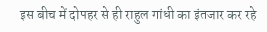इस बीच में दोपहर से ही राहुल गांधी का इंतजार कर रहे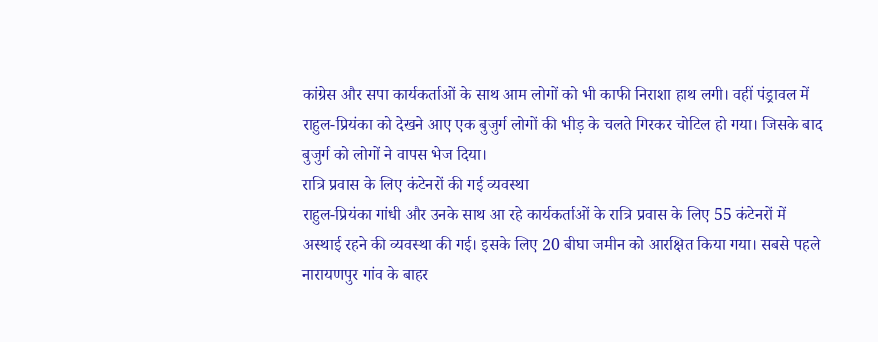कांग्रेस और सपा कार्यकर्ताओं के साथ आम लोगों को भी काफी निराशा हाथ लगी। वहीं पंड्रावल में राहुल-प्रियंका को देखने आए एक बुजुर्ग लोगों की भीड़ के चलते गिरकर चोटिल हो गया। जिसके बाद बुजुर्ग को लोगों ने वापस भेज दिया।
रात्रि प्रवास के लिए कंटेनरों की गई व्यवस्था
राहुल-प्रियंका गांधी और उनके साथ आ रहे कार्यकर्ताओं के रात्रि प्रवास के लिए 55 कंटेनरों में अस्थाई रहने की व्यवस्था की गई। इसके लिए 20 बीघा जमीन को आरक्षित किया गया। सबसे पहले नारायणपुर गांव के बाहर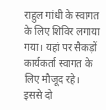राहुल गांधी के स्वागत के लिए शिविर लगाया गया। यहां पर सैकड़ों कार्यकर्ता स्वागत के लिए मौजूद रहे। इससे दो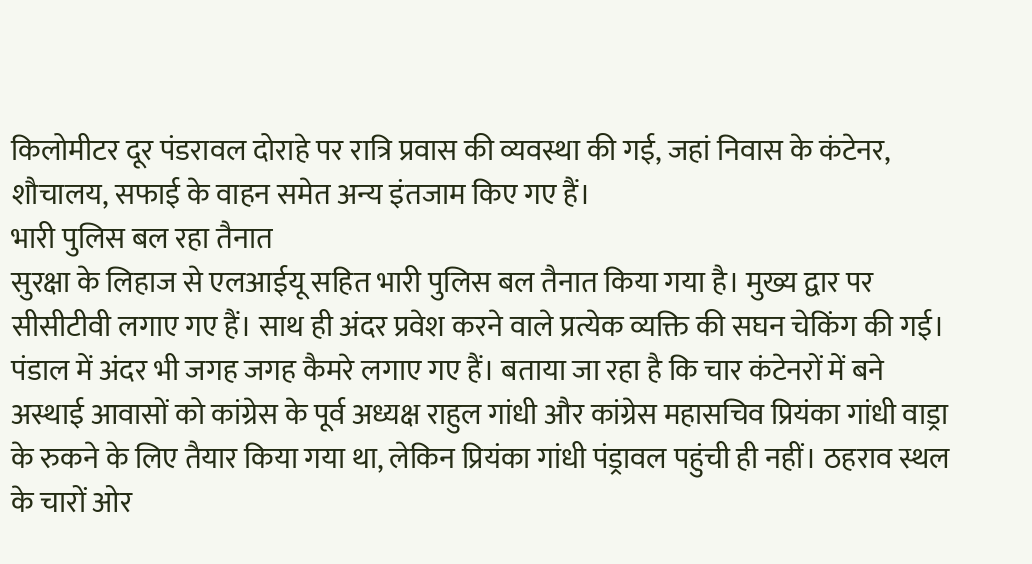किलोमीटर दूर पंडरावल दोराहे पर रात्रि प्रवास की व्यवस्था की गई, जहां निवास के कंटेनर, शौचालय, सफाई के वाहन समेत अन्य इंतजाम किए गए हैं।
भारी पुलिस बल रहा तैनात
सुरक्षा के लिहाज से एलआईयू सहित भारी पुलिस बल तैनात किया गया है। मुख्य द्वार पर सीसीटीवी लगाए गए हैं। साथ ही अंदर प्रवेश करने वाले प्रत्येक व्यक्ति की सघन चेकिंग की गई। पंडाल में अंदर भी जगह जगह कैमरे लगाए गए हैं। बताया जा रहा है कि चार कंटेनरों में बने अस्थाई आवासों को कांग्रेस के पूर्व अध्यक्ष राहुल गांधी और कांग्रेस महासचिव प्रियंका गांधी वाड्रा के रुकने के लिए तैयार किया गया था, लेकिन प्रियंका गांधी पंड्रावल पहुंची ही नहीं। ठहराव स्थल के चारों ओर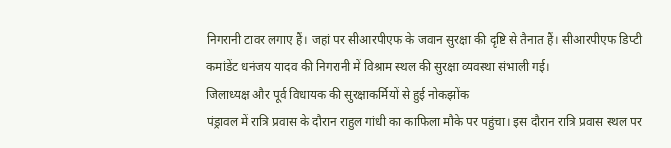निगरानी टावर लगाए हैं। जहां पर सीआरपीएफ के जवान सुरक्षा की दृष्टि से तैनात हैं। सीआरपीएफ डिप्टी कमांडेंट धनंजय यादव की निगरानी में विश्राम स्थल की सुरक्षा व्यवस्था संभाली गई।
जिलाध्यक्ष और पूर्व विधायक की सुरक्षाकर्मियों से हुई नोकझोंक
पंड्रावल में रात्रि प्रवास के दौरान राहुल गांधी का काफिला मौके पर पहुंचा। इस दौरान रात्रि प्रवास स्थल पर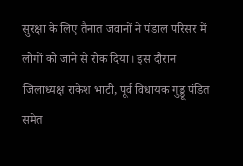सुरक्षा के लिए तैनात जवानों ने पंडाल परिसर में लोगों को जाने से रोक दिया। इस दौरान जिलाध्यक्ष राकेश भाटी, पूर्व विधायक गुड्डू पंडित समेत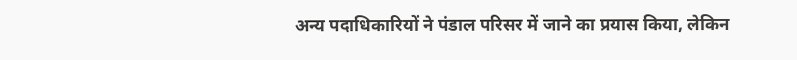अन्य पदाधिकारियों ने पंडाल परिसर में जाने का प्रयास किया, लेकिन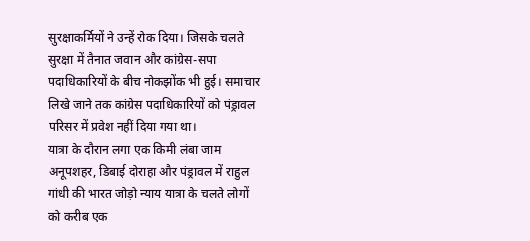सुरक्षाकर्मियों ने उन्हें रोक दिया। जिसके चलते सुरक्षा में तैनात जवान और कांग्रेस-सपा पदाधिकारियों के बीच नोकझोंक भी हुई। समाचार लिखे जाने तक कांग्रेस पदाधिकारियों को पंड्रावल परिसर में प्रवेश नहीं दिया गया था।
यात्रा के दौरान लगा एक किमी लंबा जाम
अनूपशहर, डिबाई दोराहा और पंड्रावल में राहुल गांधी की भारत जोड़ो न्याय यात्रा के चलते लोगों को करीब एक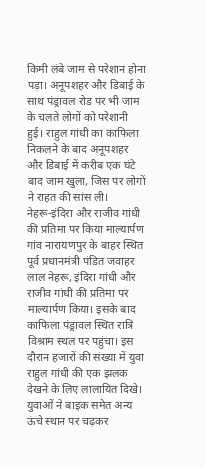किमी लंबे जाम से परेशान होना पड़ा। अनूपशहर और डिबाई के साथ पंड्रावल रोड पर भी जाम के चलते लोगों को परेशानी हुई। राहुल गांधी का काफिला निकलने के बाद अनूपशहर और डिबाई में करीब एक घंटे बाद जाम खुला, जिस पर लोगों ने राहत की सांस ली।
नेहरू-इंदिरा और राजीव गांधी की प्रतिमा पर किया माल्यार्पण
गांव नारायणपुर के बाहर स्थित पूर्व प्रधानमंत्री पंडित जवाहर लाल नेहरू, इंदिरा गांधी और राजीव गांधी की प्रतिमा पर माल्यार्पण किया। इसके बाद काफिला पंड्रावल स्थित रात्रि विश्राम स्थल पर पहुंचा। इस दौरान हजारों की संख्या में युवा राहुल गांधी की एक झलक देखने के लिए लालायित दिखे। युवाओं ने बाइक समेत अन्य ऊंचे स्थान पर चढ़कर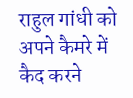राहुल गांधी को अपने कैमरे में कैद करने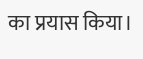का प्रयास किया।